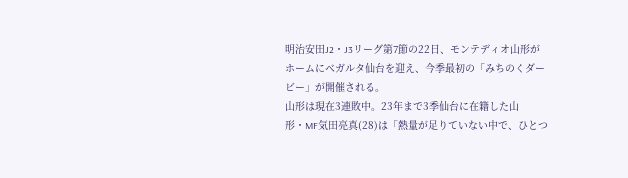明治安田J2・J3リーグ第7節の22日、モンテディオ山形がホームにベガルタ仙台を迎え、今季最初の「みちのくダービー」が開催される。
山形は現在3連敗中。23年まで3季仙台に在籍した山形・MF気田亮真(28)は「熱量が足りていない中で、ひとつ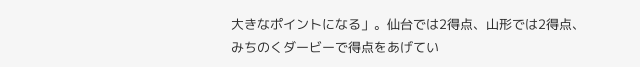大きなポイントになる」。仙台では2得点、山形では2得点、みちのくダービーで得点をあげてい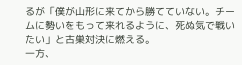るが「僕が山形に来てから勝てていない。チームに勢いをもって来れるように、死ぬ気で戦いたい」と古巣対決に燃える。
一方、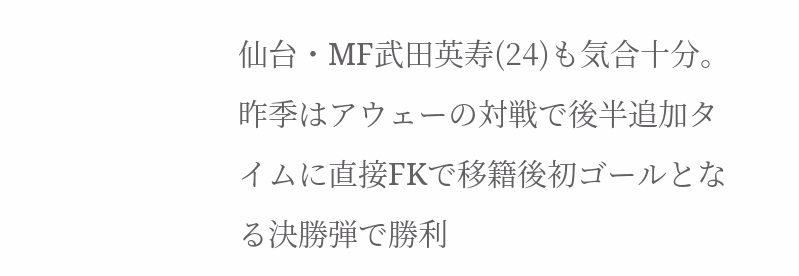仙台・MF武田英寿(24)も気合十分。昨季はアウェーの対戦で後半追加タイムに直接FKで移籍後初ゴールとなる決勝弾で勝利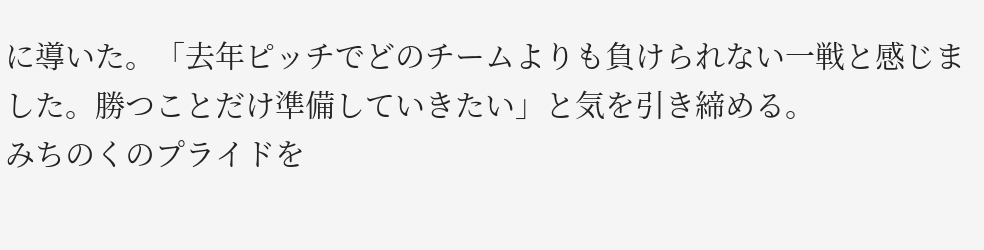に導いた。「去年ピッチでどのチームよりも負けられない一戦と感じました。勝つことだけ準備していきたい」と気を引き締める。
みちのくのプライドを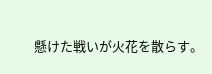懸けた戦いが火花を散らす。